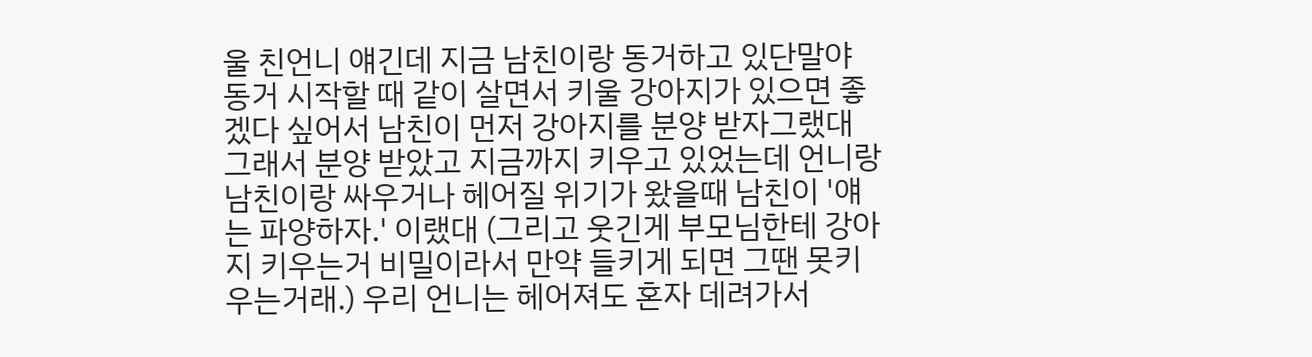울 친언니 얘긴데 지금 남친이랑 동거하고 있단말야 동거 시작할 때 같이 살면서 키울 강아지가 있으면 좋겠다 싶어서 남친이 먼저 강아지를 분양 받자그랬대 그래서 분양 받았고 지금까지 키우고 있었는데 언니랑 남친이랑 싸우거나 헤어질 위기가 왔을때 남친이 '얘는 파양하자.' 이랬대 (그리고 웃긴게 부모님한테 강아지 키우는거 비밀이라서 만약 들키게 되면 그땐 못키우는거래.) 우리 언니는 헤어져도 혼자 데려가서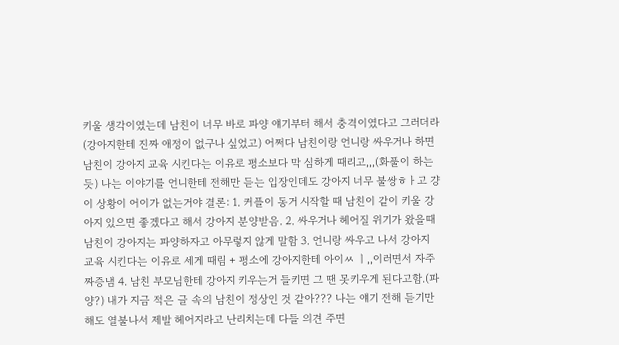키울 생각이였는데 남친이 너무 바로 파양 얘기부터 해서 충격이였다고 그러더라 (강아지한테 진짜 애정이 없구나 싶었고) 어쩌다 남친이랑 언니랑 싸우거나 하면 남친이 강아지 교육 시킨다는 이유로 평소보다 막 심하게 때리고,,,(화풀이 하는듯) 나는 이야기를 언니한테 전해만 듣는 입장인데도 강아지 너무 불쌍ㅎㅏ고 걍 이 상황이 어이가 없는거야 결론: 1. 커플이 동거 시작할 때 남친이 같이 키울 강아지 있으면 좋겠다고 해서 강아지 분양받음. 2. 싸우거나 헤어질 위기가 왔을때 남친이 강아지는 파양하자고 아무렇지 않게 말함 3. 언니랑 싸우고 나서 강아지 교육 시킨다는 이유로 세게 때림 + 평소에 강아지한테 아이ㅆ ㅣ,,이러면서 자주 짜증냄 4. 남친 부모님한테 강아지 키우는거 들키면 그 땐 못키우게 된다고함.(파양?) 내가 지금 적은 글 속의 남친이 정상인 것 같아??? 나는 얘기 전해 듣기만해도 열불나서 제발 헤어지라고 난리치는데 다들 의견 주면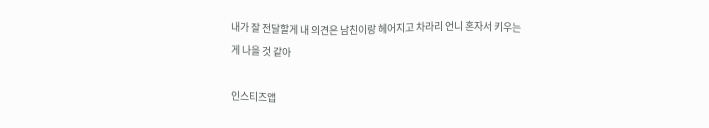내가 잘 전달할게 내 의견은 남친이랑 헤어지고 차라리 언니 혼자서 키우는게 나을 것 같아

인스티즈앱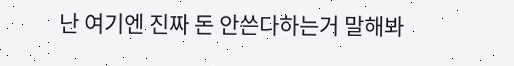난 여기엔 진짜 돈 안쓴다하는거 말해봐